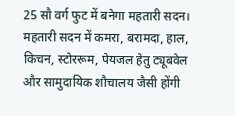25 सौ वर्ग फुट में बनेगा महतारी सदन।
महतारी सदन में कमरा, बरामदा, हाल, किचन, स्टोररूम, पेयजल हेतु ट्यूबवेल और सामुदायिक शौचालय जैसी होंगी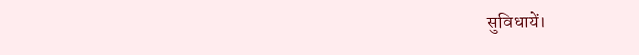सुविधायें।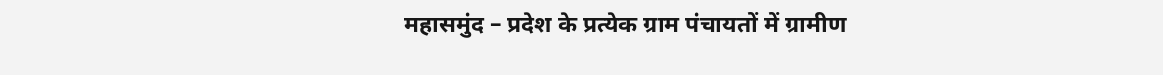महासमुंद – प्रदेश के प्रत्येक ग्राम पंचायतों में ग्रामीण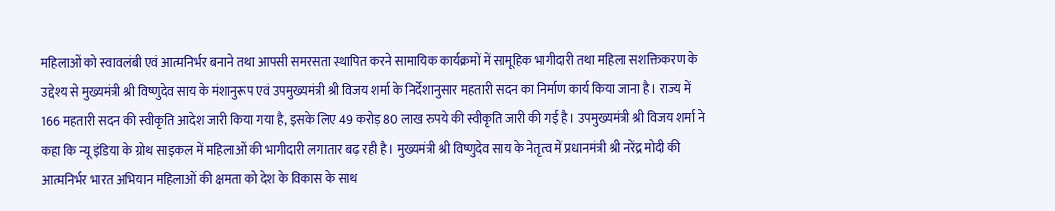महिलाओं को स्वावलंबी एवं आत्मनिर्भर बनाने तथा आपसी समरसता स्थापित करने सामायिक कार्यक्रमों में सामूहिक भागीदारी तथा महिला सशक्तिकरण के उद्देश्य से मुख्यमंत्री श्री विष्णुदेव साय के मंशानुरूप एवं उपमुख्यमंत्री श्री विजय शर्मा के निर्देशानुसार महतारी सदन का निर्माण कार्य किया जाना है। राज्य में 166 महतारी सदन की स्वीकृति आदेश जारी किया गया है, इसके लिए 49 करोड़ 80 लाख रुपये की स्वीकृति जारी की गई है। उपमुख्यमंत्री श्री विजय शर्मा ने कहा कि न्यू इंडिया के ग्रोथ साइकल में महिलाओं की भागीदारी लगातार बढ़ रही है। मुख्यमंत्री श्री विष्णुदेव साय के नेतृत्व में प्रधानमंत्री श्री नरेंद्र मोदी की आत्मनिर्भर भारत अभियान महिलाओं की क्षमता को देश के विकास के साथ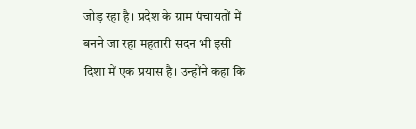जोड़ रहा है। प्रदेश के ग्राम पंचायतों में बनने जा रहा महतारी सदन भी इसी दिशा में एक प्रयास है। उन्होंने कहा कि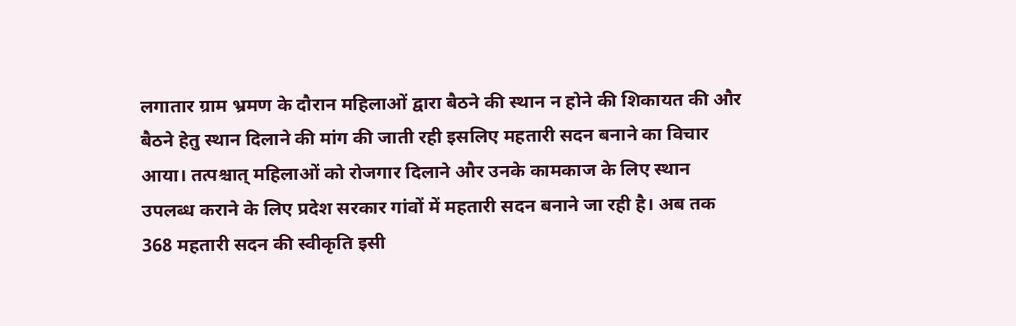लगातार ग्राम भ्रमण के दौरान महिलाओं द्वारा बैठने की स्थान न होने की शिकायत की और बैठने हेतु स्थान दिलाने की मांग की जाती रही इसलिए महतारी सदन बनाने का विचार आया। तत्पश्चात् महिलाओं को रोजगार दिलाने और उनके कामकाज के लिए स्थान उपलब्ध कराने के लिए प्रदेश सरकार गांवों में महतारी सदन बनाने जा रही है। अब तक 368 महतारी सदन की स्वीकृति इसी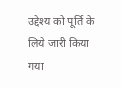उद्देश्य को पूर्ति के लिये जारी किया गया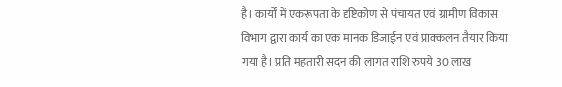है। कार्यों में एकरूपता के दृष्टिकोण से पंचायत एवं ग्रामीण विकास विभाग द्वारा कार्य का एक मानक डिजाईन एवं प्राक्कलन तैयार किया गया है। प्रति महतारी सदन की लागत राशि रुपये 30 लाख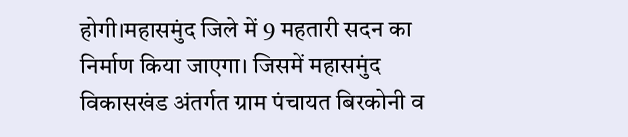होगी।महासमुंद जिले में 9 महतारी सदन का निर्माण किया जाएगा। जिसमें महासमुंद विकासखंड अंतर्गत ग्राम पंचायत बिरकोनी व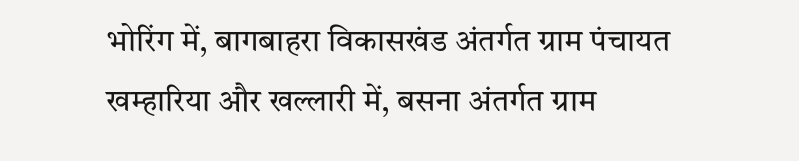भोरिंग में, बागबाहरा विकासखंड अंतर्गत ग्राम पंचायत खम्हारिया और खल्लारी में, बसना अंतर्गत ग्राम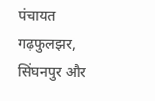पंचायत गढ़फुलझर, सिंघनपुर और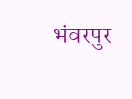भंवरपुर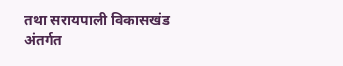तथा सरायपाली विकासखंड अंतर्गत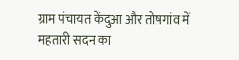ग्राम पंचायत केंदुआ और तोषगांव में महतारी सदन का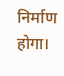निर्माण होगा।